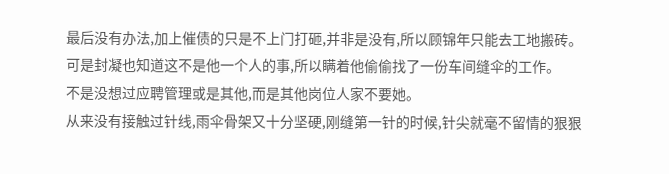最后没有办法,加上催债的只是不上门打砸,并非是没有,所以顾锦年只能去工地搬砖。
可是封凝也知道这不是他一个人的事,所以瞒着他偷偷找了一份车间缝伞的工作。
不是没想过应聘管理或是其他,而是其他岗位人家不要她。
从来没有接触过针线,雨伞骨架又十分坚硬,刚缝第一针的时候,针尖就毫不留情的狠狠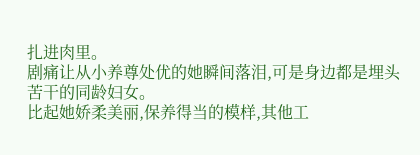扎进肉里。
剧痛让从小养尊处优的她瞬间落泪,可是身边都是埋头苦干的同龄妇女。
比起她娇柔美丽,保养得当的模样,其他工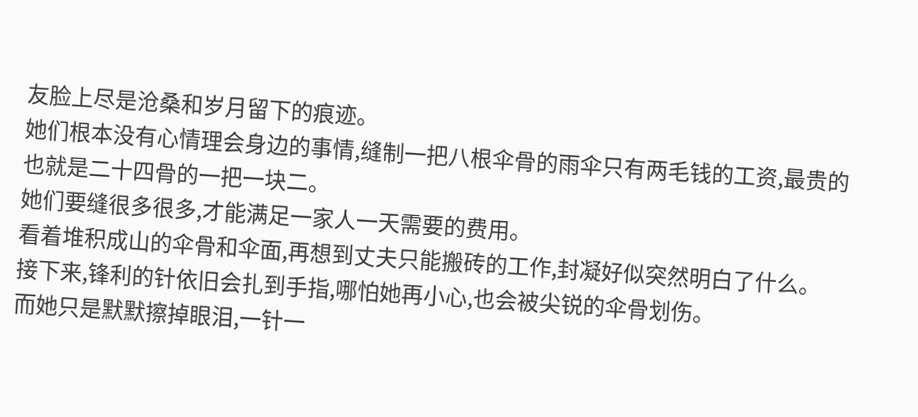友脸上尽是沧桑和岁月留下的痕迹。
她们根本没有心情理会身边的事情,缝制一把八根伞骨的雨伞只有两毛钱的工资,最贵的也就是二十四骨的一把一块二。
她们要缝很多很多,才能满足一家人一天需要的费用。
看着堆积成山的伞骨和伞面,再想到丈夫只能搬砖的工作,封凝好似突然明白了什么。
接下来,锋利的针依旧会扎到手指,哪怕她再小心,也会被尖锐的伞骨划伤。
而她只是默默擦掉眼泪,一针一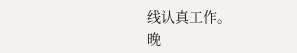线认真工作。
晚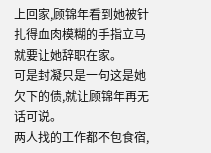上回家,顾锦年看到她被针扎得血肉模糊的手指立马就要让她辞职在家。
可是封凝只是一句这是她欠下的债,就让顾锦年再无话可说。
两人找的工作都不包食宿,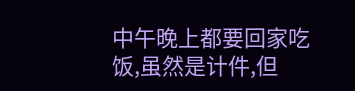中午晚上都要回家吃饭,虽然是计件,但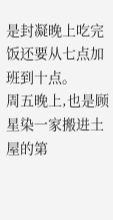是封凝晚上吃完饭还要从七点加班到十点。
周五晚上,也是顾星染一家搬进土屋的第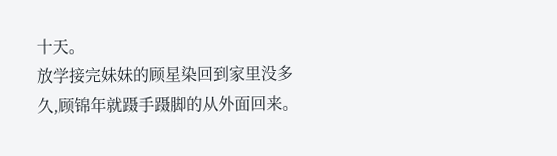十天。
放学接完妹妹的顾星染回到家里没多久,顾锦年就蹑手蹑脚的从外面回来。